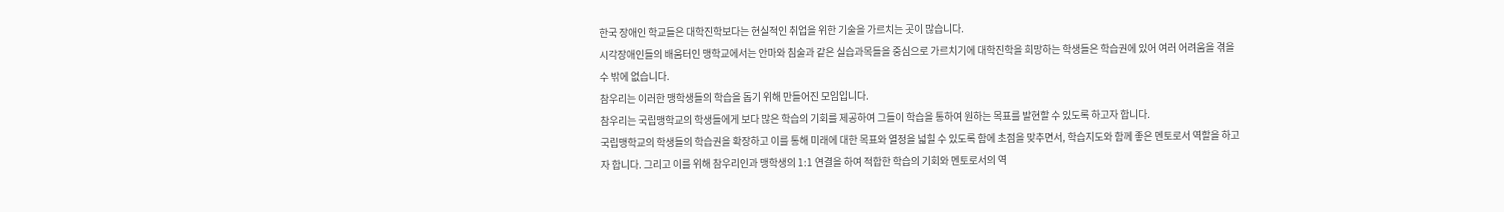한국 장애인 학교들은 대학진학보다는 현실적인 취업을 위한 기술을 가르치는 곳이 많습니다.
시각장애인들의 배움터인 맹학교에서는 안마와 침술과 같은 실습과목들을 중심으로 가르치기에 대학진학을 희망하는 학생들은 학습권에 있어 여러 어려움을 겪을 수 밖에 없습니다.
참우리는 이러한 맹학생들의 학습을 돕기 위해 만들어진 모임입니다.
참우리는 국립맹학교의 학생들에게 보다 많은 학습의 기회를 제공하여 그들이 학습을 통하여 원하는 목표를 발현할 수 있도록 하고자 합니다.
국립맹학교의 학생들의 학습권을 확장하고 이를 통해 미래에 대한 목표와 열정을 넓힐 수 있도록 함에 초점을 맞추면서, 학습지도와 함께 좋은 멘토로서 역할을 하고자 합니다. 그리고 이를 위해 참우리인과 맹학생의 1:1 연결을 하여 적합한 학습의 기회와 멘토로서의 역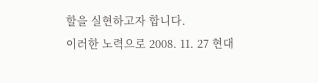할을 실현하고자 합니다.
이러한 노력으로 2008. 11. 27 현대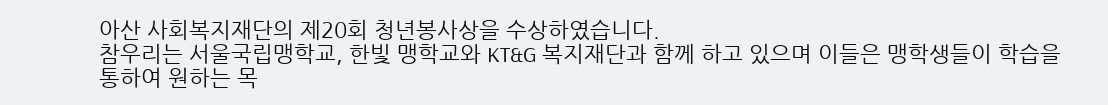아산 사회복지재단의 제20회 청년봉사상을 수상하였습니다.
참우리는 서울국립맹학교, 한빛 맹학교와 KT&G 복지재단과 함께 하고 있으며 이들은 맹학생들이 학습을 통하여 원하는 목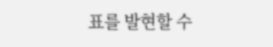표를 발현할 수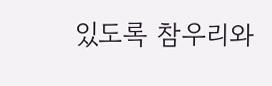있도록 참우리와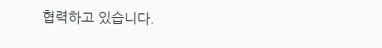협력하고 있습니다.